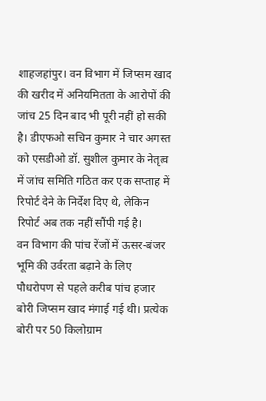शाहजहांपुर। वन विभाग में जिप्सम खाद की खरीद में अनियमितता के आरोपों की जांच 25 दिन बाद भी पूरी नहीं हो सकी है। डीएफओ सचिन कुमार ने चार अगस्त को एसडीओ डॉ. सुशील कुमार के नेतृत्व में जांच समिति गठित कर एक सप्ताह में रिपोर्ट देने के निर्देश दिए थे, लेकिन रिपोर्ट अब तक नहीं सौंपी गई है।
वन विभाग की पांच रेंजों में ऊसर-बंजर भूमि की उर्वरता बढ़ाने के लिए पौधरोपण से पहले करीब पांच हजार बोरी जिप्सम खाद मंगाई गई थी। प्रत्येक बोरी पर 50 किलोग्राम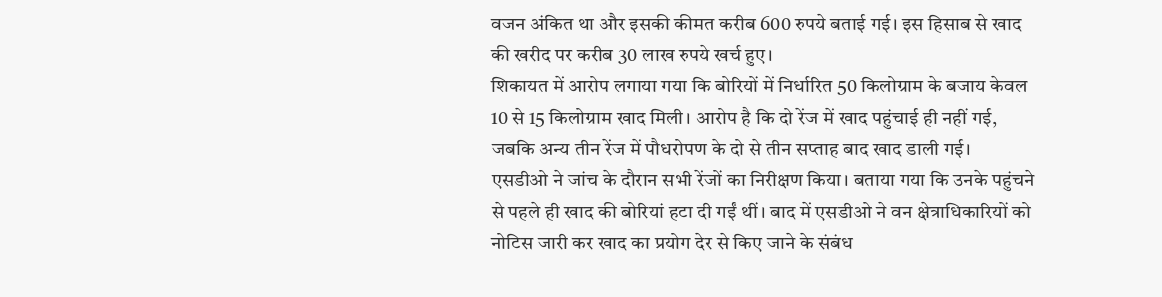वजन अंकित था और इसकी कीमत करीब 600 रुपये बताई गई। इस हिसाब से खाद की खरीद पर करीब 30 लाख रुपये खर्च हुए।
शिकायत में आरोप लगाया गया कि बोरियों में निर्धारित 50 किलोग्राम के बजाय केवल 10 से 15 किलोग्राम खाद मिली। आरोप है कि दो रेंज में खाद पहुंचाई ही नहीं गई, जबकि अन्य तीन रेंज में पौधरोपण के दो से तीन सप्ताह बाद खाद डाली गई।
एसडीओ ने जांच के दौरान सभी रेंजों का निरीक्षण किया। बताया गया कि उनके पहुंचने से पहले ही खाद की बोरियां हटा दी गईं थीं। बाद में एसडीओ ने वन क्षेत्राधिकारियों को नोटिस जारी कर खाद का प्रयोग देर से किए जाने के संबंध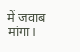में जवाब मांगा।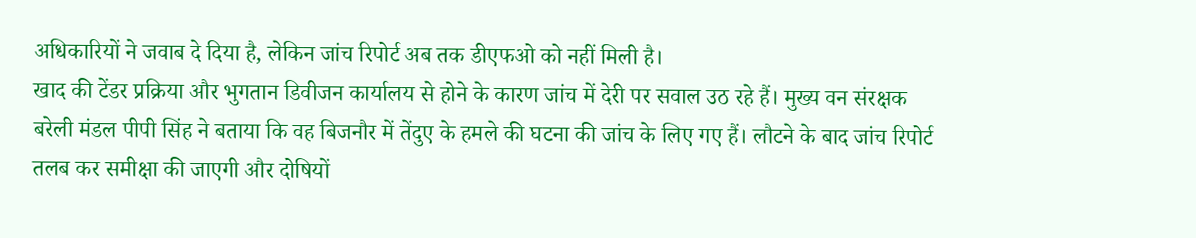अधिकारियों ने जवाब दे दिया है, लेकिन जांच रिपोर्ट अब तक डीएफओ को नहीं मिली है।
खाद की टेंडर प्रक्रिया और भुगतान डिवीजन कार्यालय से होने के कारण जांच में देरी पर सवाल उठ रहे हैं। मुख्य वन संरक्षक बरेली मंडल पीपी सिंह ने बताया कि वह बिजनौर में तेंदुए के हमले की घटना की जांच के लिए गए हैं। लौटने के बाद जांच रिपोर्ट तलब कर समीक्षा की जाएगी और दोषियों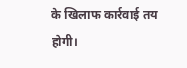के खिलाफ कार्रवाई तय होगी।